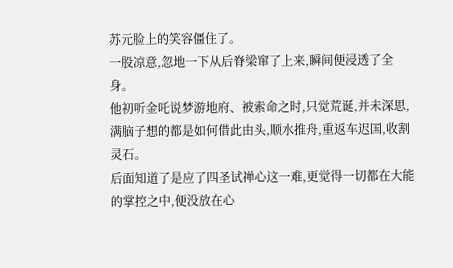苏元脸上的笑容僵住了。
一股凉意,忽地一下从后脊梁窜了上来,瞬间便浸透了全身。
他初听金吒说梦游地府、被索命之时,只觉荒诞,并未深思,满脑子想的都是如何借此由头,顺水推舟,重返车迟国,收割灵石。
后面知道了是应了四圣试禅心这一难,更觉得一切都在大能的掌控之中,便没放在心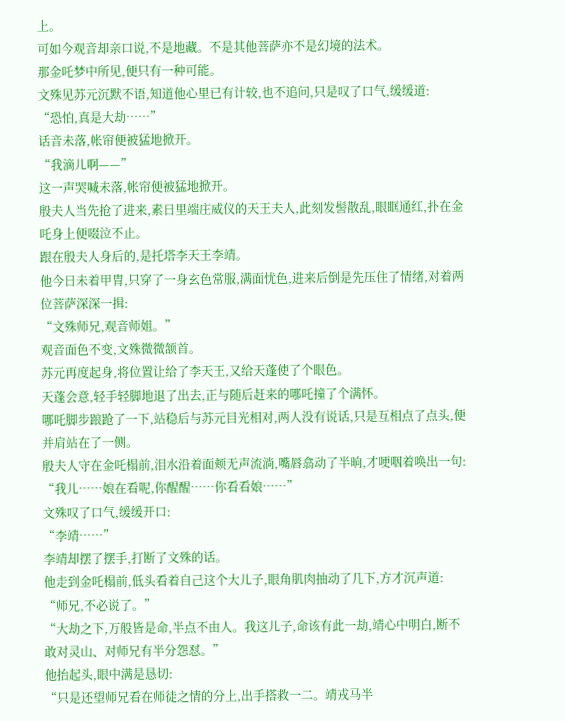上。
可如今观音却亲口说,不是地藏。不是其他菩萨亦不是幻境的法术。
那金吒梦中所见,便只有一种可能。
文殊见苏元沉默不语,知道他心里已有计较,也不追问,只是叹了口气,缓缓道:
“恐怕,真是大劫……”
话音未落,帐帘便被猛地掀开。
“我滴儿啊——”
这一声哭喊未落,帐帘便被猛地掀开。
殷夫人当先抢了进来,素日里端庄威仪的天王夫人,此刻发髻散乱,眼眶通红,扑在金吒身上便啜泣不止。
跟在殷夫人身后的,是托塔李天王李靖。
他今日未着甲胄,只穿了一身玄色常服,满面忧色,进来后倒是先压住了情绪,对着两位菩萨深深一揖:
“文殊师兄,观音师姐。”
观音面色不变,文殊微微颔首。
苏元再度起身,将位置让给了李天王,又给天蓬使了个眼色。
天蓬会意,轻手轻脚地退了出去,正与随后赶来的哪吒撞了个满怀。
哪吒脚步踉跄了一下,站稳后与苏元目光相对,两人没有说话,只是互相点了点头,便并肩站在了一侧。
殷夫人守在金吒榻前,泪水沿着面颊无声流淌,嘴唇翕动了半晌,才哽咽着唤出一句:
“我儿……娘在看呢,你醒醒……你看看娘……”
文殊叹了口气,缓缓开口:
“李靖……”
李靖却摆了摆手,打断了文殊的话。
他走到金吒榻前,低头看着自己这个大儿子,眼角肌肉抽动了几下,方才沉声道:
“师兄,不必说了。”
“大劫之下,万般皆是命,半点不由人。我这儿子,命该有此一劫,靖心中明白,断不敢对灵山、对师兄有半分怨怼。”
他抬起头,眼中满是恳切:
“只是还望师兄看在师徒之情的分上,出手搭救一二。靖戎马半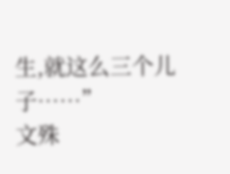生,就这么三个儿子……”
文殊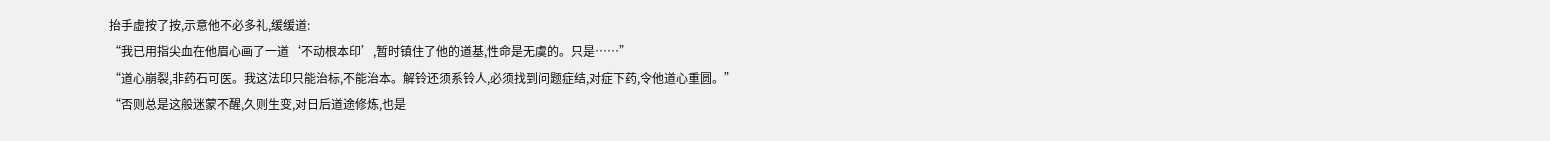抬手虚按了按,示意他不必多礼,缓缓道:
“我已用指尖血在他眉心画了一道‘不动根本印’,暂时镇住了他的道基,性命是无虞的。只是……”
“道心崩裂,非药石可医。我这法印只能治标,不能治本。解铃还须系铃人,必须找到问题症结,对症下药,令他道心重圆。”
“否则总是这般迷蒙不醒,久则生变,对日后道途修炼,也是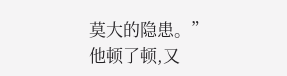莫大的隐患。”
他顿了顿,又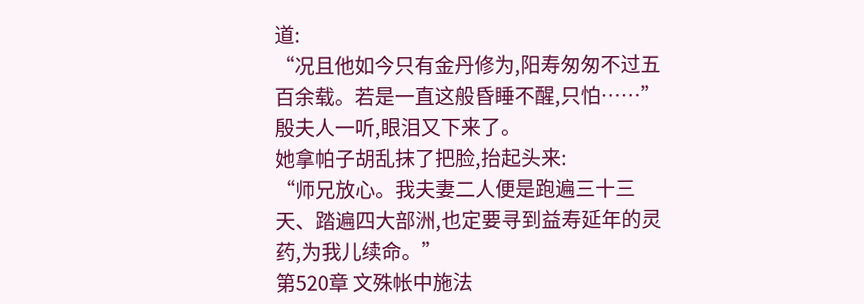道:
“况且他如今只有金丹修为,阳寿匆匆不过五百余载。若是一直这般昏睡不醒,只怕……”
殷夫人一听,眼泪又下来了。
她拿帕子胡乱抹了把脸,抬起头来:
“师兄放心。我夫妻二人便是跑遍三十三天、踏遍四大部洲,也定要寻到益寿延年的灵药,为我儿续命。”
第520章 文殊帐中施法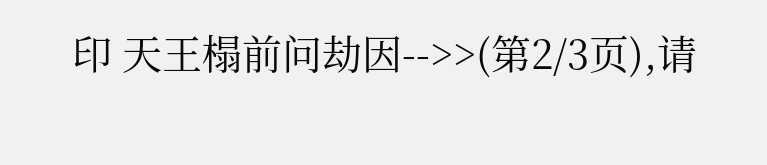印 天王榻前问劫因-->>(第2/3页),请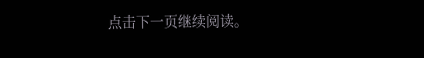点击下一页继续阅读。